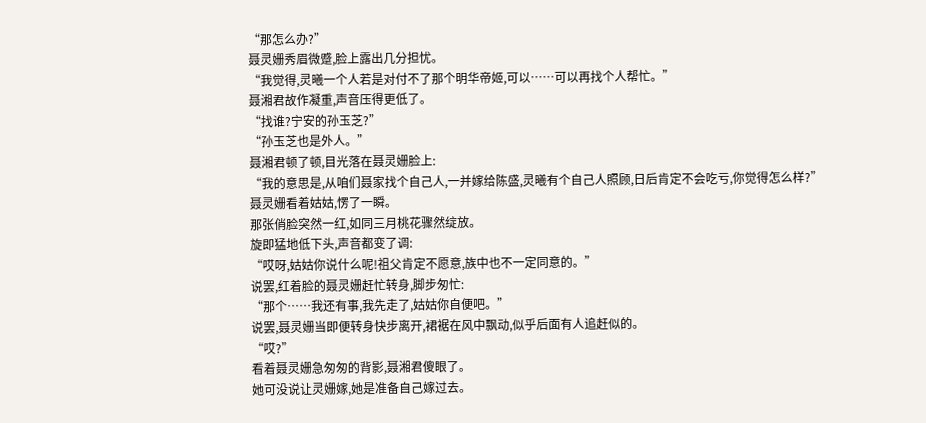“那怎么办?”
聂灵姗秀眉微蹙,脸上露出几分担忧。
“我觉得,灵曦一个人若是对付不了那个明华帝姬,可以……可以再找个人帮忙。”
聂湘君故作凝重,声音压得更低了。
“找谁?宁安的孙玉芝?”
“孙玉芝也是外人。”
聂湘君顿了顿,目光落在聂灵姗脸上:
“我的意思是,从咱们聂家找个自己人,一并嫁给陈盛,灵曦有个自己人照顾,日后肯定不会吃亏,你觉得怎么样?”
聂灵姗看着姑姑,愣了一瞬。
那张俏脸突然一红,如同三月桃花骤然绽放。
旋即猛地低下头,声音都变了调:
“哎呀,姑姑你说什么呢!祖父肯定不愿意,族中也不一定同意的。”
说罢,红着脸的聂灵姗赶忙转身,脚步匆忙:
“那个……我还有事,我先走了,姑姑你自便吧。”
说罢,聂灵姗当即便转身快步离开,裙裾在风中飘动,似乎后面有人追赶似的。
“哎?”
看着聂灵姗急匆匆的背影,聂湘君傻眼了。
她可没说让灵姗嫁,她是准备自己嫁过去。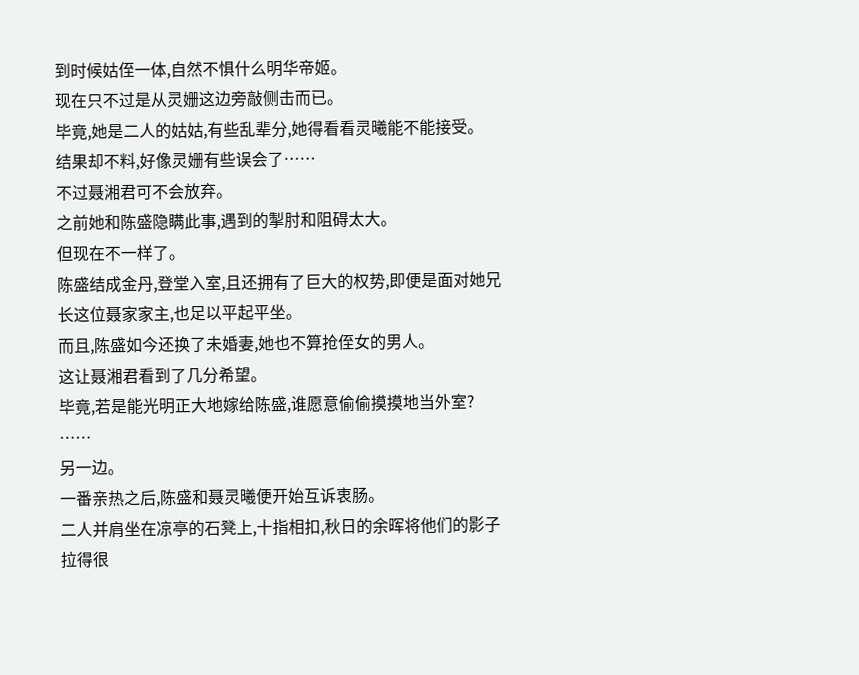到时候姑侄一体,自然不惧什么明华帝姬。
现在只不过是从灵姗这边旁敲侧击而已。
毕竟,她是二人的姑姑,有些乱辈分,她得看看灵曦能不能接受。
结果却不料,好像灵姗有些误会了……
不过聂湘君可不会放弃。
之前她和陈盛隐瞒此事,遇到的掣肘和阻碍太大。
但现在不一样了。
陈盛结成金丹,登堂入室,且还拥有了巨大的权势,即便是面对她兄长这位聂家家主,也足以平起平坐。
而且,陈盛如今还换了未婚妻,她也不算抢侄女的男人。
这让聂湘君看到了几分希望。
毕竟,若是能光明正大地嫁给陈盛,谁愿意偷偷摸摸地当外室?
……
另一边。
一番亲热之后,陈盛和聂灵曦便开始互诉衷肠。
二人并肩坐在凉亭的石凳上,十指相扣,秋日的余晖将他们的影子拉得很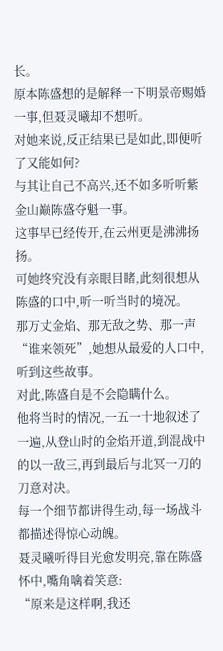长。
原本陈盛想的是解释一下明景帝赐婚一事,但聂灵曦却不想听。
对她来说,反正结果已是如此,即便听了又能如何?
与其让自己不高兴,还不如多听听紫金山巅陈盛夺魁一事。
这事早已经传开,在云州更是沸沸扬扬。
可她终究没有亲眼目睹,此刻很想从陈盛的口中,听一听当时的境况。
那万丈金焰、那无敌之势、那一声“谁来领死”,她想从最爱的人口中,听到这些故事。
对此,陈盛自是不会隐瞒什么。
他将当时的情况,一五一十地叙述了一遍,从登山时的金焰开道,到混战中的以一敌三,再到最后与北冥一刀的刀意对决。
每一个细节都讲得生动,每一场战斗都描述得惊心动魄。
聂灵曦听得目光愈发明亮,靠在陈盛怀中,嘴角噙着笑意:
“原来是这样啊,我还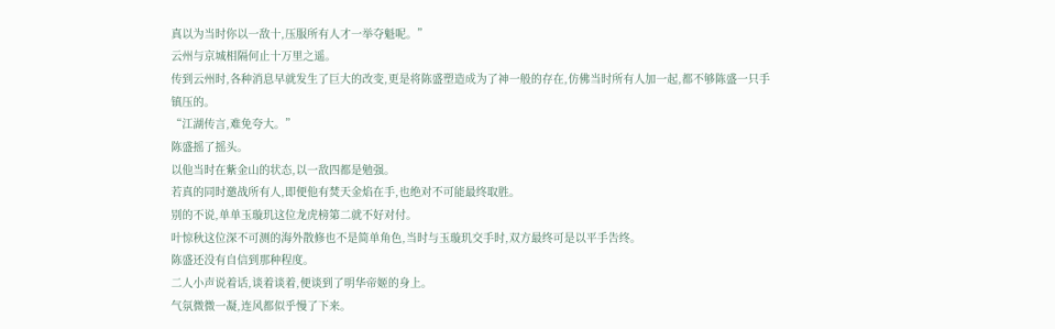真以为当时你以一敌十,压服所有人才一举夺魁呢。”
云州与京城相隔何止十万里之遥。
传到云州时,各种消息早就发生了巨大的改变,更是将陈盛塑造成为了神一般的存在,仿佛当时所有人加一起,都不够陈盛一只手镇压的。
“江湖传言,难免夸大。”
陈盛摇了摇头。
以他当时在紫金山的状态,以一敌四都是勉强。
若真的同时邀战所有人,即便他有焚天金焰在手,也绝对不可能最终取胜。
别的不说,单单玉璇玑这位龙虎榜第二就不好对付。
叶惊秋这位深不可测的海外散修也不是简单角色,当时与玉璇玑交手时,双方最终可是以平手告终。
陈盛还没有自信到那种程度。
二人小声说着话,谈着谈着,便谈到了明华帝姬的身上。
气氛微微一凝,连风都似乎慢了下来。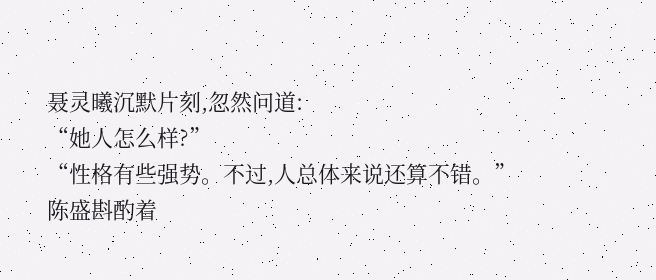聂灵曦沉默片刻,忽然问道:
“她人怎么样?”
“性格有些强势。不过,人总体来说还算不错。”
陈盛斟酌着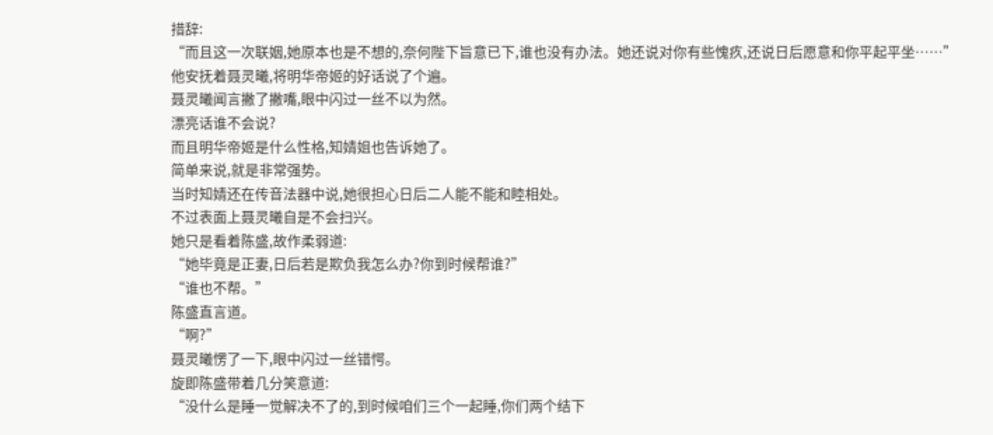措辞:
“而且这一次联姻,她原本也是不想的,奈何陛下旨意已下,谁也没有办法。她还说对你有些愧疚,还说日后愿意和你平起平坐……”
他安抚着聂灵曦,将明华帝姬的好话说了个遍。
聂灵曦闻言撇了撇嘴,眼中闪过一丝不以为然。
漂亮话谁不会说?
而且明华帝姬是什么性格,知婧姐也告诉她了。
简单来说,就是非常强势。
当时知婧还在传音法器中说,她很担心日后二人能不能和睦相处。
不过表面上聂灵曦自是不会扫兴。
她只是看着陈盛,故作柔弱道:
“她毕竟是正妻,日后若是欺负我怎么办?你到时候帮谁?”
“谁也不帮。”
陈盛直言道。
“啊?”
聂灵曦愣了一下,眼中闪过一丝错愕。
旋即陈盛带着几分笑意道:
“没什么是睡一觉解决不了的,到时候咱们三个一起睡,你们两个结下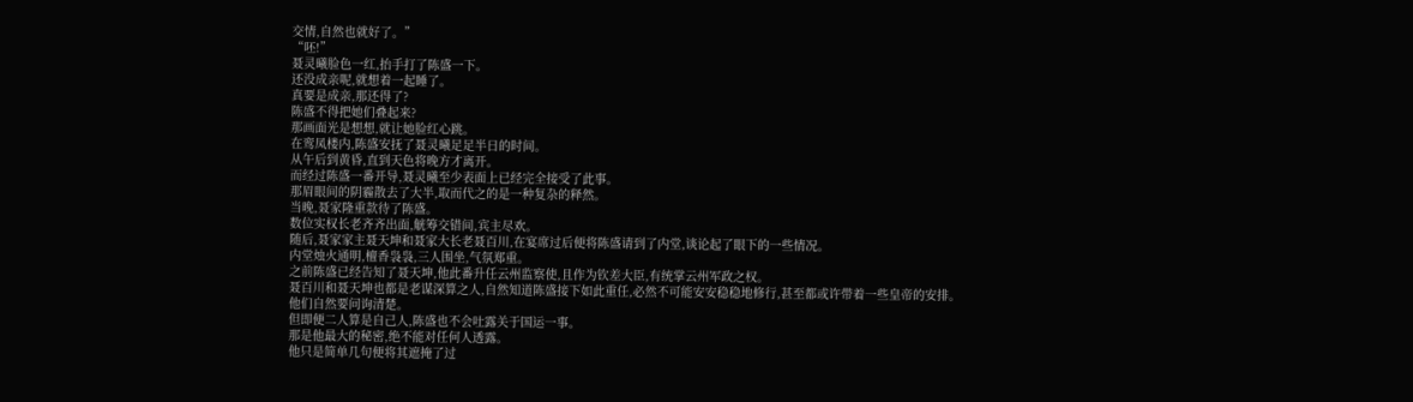交情,自然也就好了。”
“呸!”
聂灵曦脸色一红,抬手打了陈盛一下。
还没成亲呢,就想着一起睡了。
真要是成亲,那还得了?
陈盛不得把她们叠起来?
那画面光是想想,就让她脸红心跳。
在鸾凤楼内,陈盛安抚了聂灵曦足足半日的时间。
从午后到黄昏,直到天色将晚方才离开。
而经过陈盛一番开导,聂灵曦至少表面上已经完全接受了此事。
那眉眼间的阴霾散去了大半,取而代之的是一种复杂的释然。
当晚,聂家隆重款待了陈盛。
数位实权长老齐齐出面,觥筹交错间,宾主尽欢。
随后,聂家家主聂天坤和聂家大长老聂百川,在宴席过后便将陈盛请到了内堂,谈论起了眼下的一些情况。
内堂烛火通明,檀香袅袅,三人围坐,气氛郑重。
之前陈盛已经告知了聂天坤,他此番升任云州监察使,且作为钦差大臣,有统掌云州军政之权。
聂百川和聂天坤也都是老谋深算之人,自然知道陈盛接下如此重任,必然不可能安安稳稳地修行,甚至都或许带着一些皇帝的安排。
他们自然要问询清楚。
但即便二人算是自己人,陈盛也不会吐露关于国运一事。
那是他最大的秘密,绝不能对任何人透露。
他只是简单几句便将其遮掩了过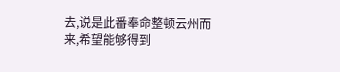去,说是此番奉命整顿云州而来,希望能够得到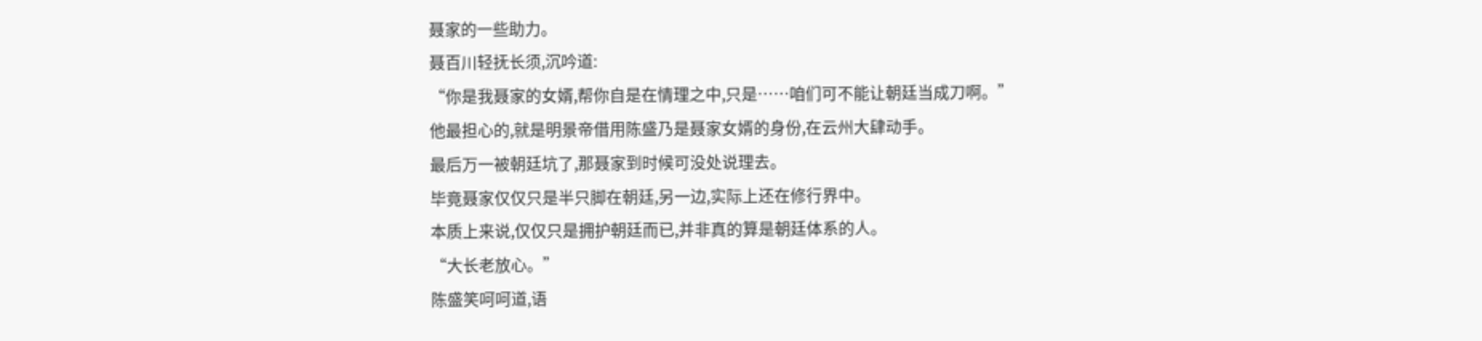聂家的一些助力。
聂百川轻抚长须,沉吟道:
“你是我聂家的女婿,帮你自是在情理之中,只是……咱们可不能让朝廷当成刀啊。”
他最担心的,就是明景帝借用陈盛乃是聂家女婿的身份,在云州大肆动手。
最后万一被朝廷坑了,那聂家到时候可没处说理去。
毕竟聂家仅仅只是半只脚在朝廷,另一边,实际上还在修行界中。
本质上来说,仅仅只是拥护朝廷而已,并非真的算是朝廷体系的人。
“大长老放心。”
陈盛笑呵呵道,语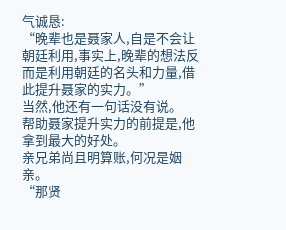气诚恳:
“晚辈也是聂家人,自是不会让朝廷利用,事实上,晚辈的想法反而是利用朝廷的名头和力量,借此提升聂家的实力。”
当然,他还有一句话没有说。
帮助聂家提升实力的前提是,他拿到最大的好处。
亲兄弟尚且明算账,何况是姻亲。
“那贤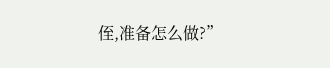侄,准备怎么做?”